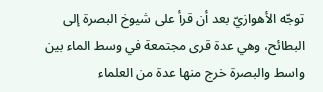توجّه الأهوازيّ بعد أن قرأ على شيوخ البصرة إلى البطائح، وهي عدة قرى مجتمعة في وسط الماء بين واسط والبصرة خرج منها عدة من العلماء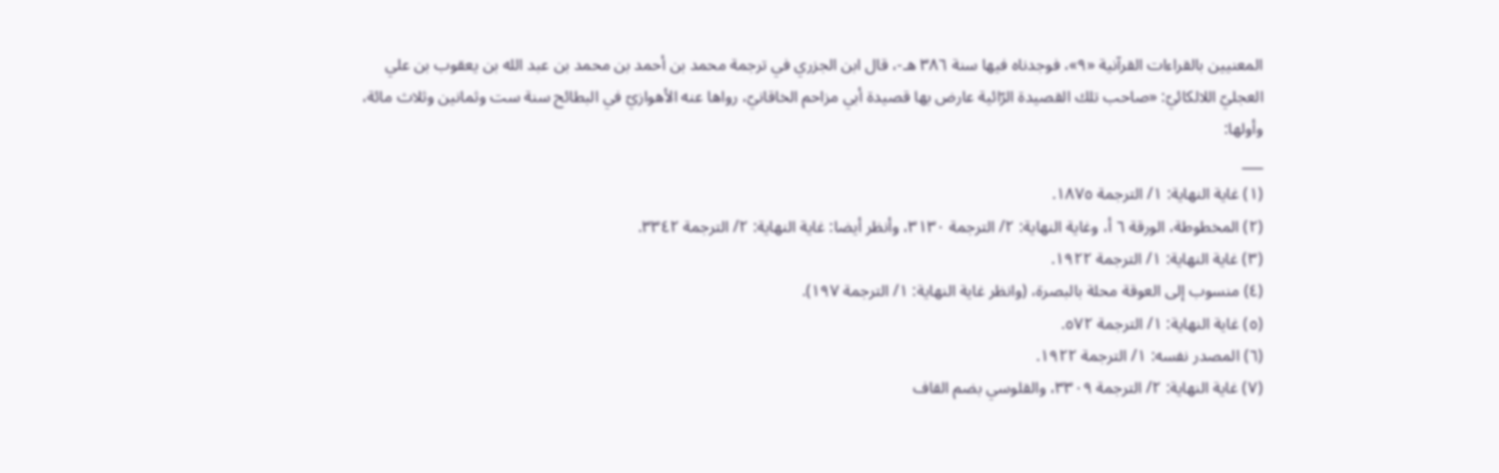المعنيين بالقراءات القرآنية «٩»، فوجدناه فيها سنة ٣٨٦ هـ-، قال ابن الجزري في ترجمة محمد بن أحمد بن محمد بن عبد الله بن يعقوب بن علي العجليّ اللالكائيّ: «صاحب تلك القصيدة الرّائية عارض بها قصيدة أبي مزاحم الخاقانيّ، رواها عنه الأهوازيّ في البطائح سنة ست وثمانين وثلاث مائة، وأولها:
___
(١) غاية النهاية: ١/ الترجمة ١٨٧٥.
(٢) المخطوطة، الورقة ٦ أ، وغاية النهاية: ٢/ الترجمة ٣١٣٠، وأنظر أيضا: غاية النهاية: ٢/ الترجمة ٣٣٤٢.
(٣) غاية النهاية: ١/ الترجمة ١٩٢٢.
(٤) منسوب إلى العوقة محلة بالبصرة، (وانظر غاية النهاية: ١/ الترجمة ١٩٧).
(٥) غاية النهاية: ١/ الترجمة ٥٧٢.
(٦) المصدر نفسه: ١/ الترجمة ١٩٢٢.
(٧) غاية النهاية: ٢/ الترجمة ٣٣٠٩، والقلوسي بضم القاف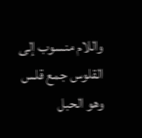واللام منسوب إلى القلوس جمع قلس وهو الحبل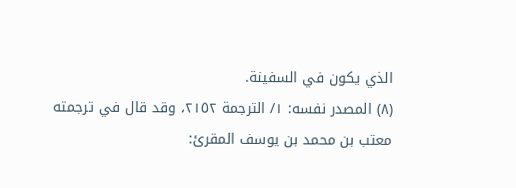الذي يكون في السفينة.
(٨) المصدر نفسه: ١/ الترجمة ٢١٥٢، وقد قال في ترجمته معتب بن محمد بن يوسف المقرئ: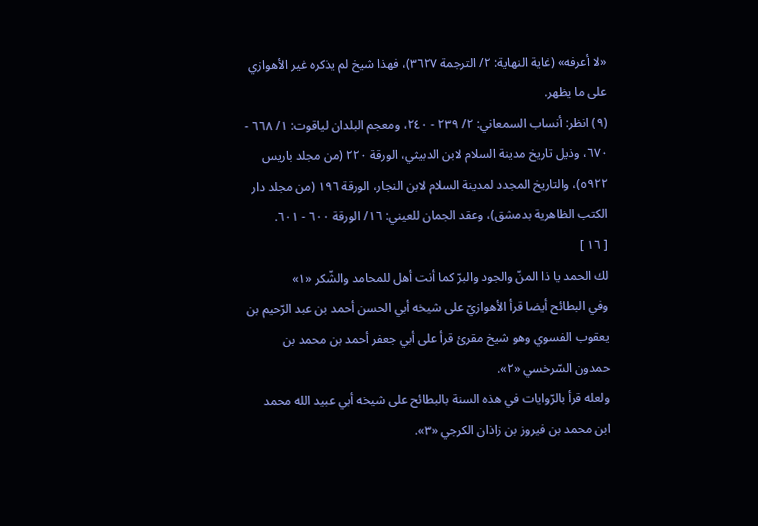«لا أعرفه» (غاية النهاية: ٢/ الترجمة ٣٦٢٧)، فهذا شيخ لم يذكره غير الأهوازي على ما يظهر.
(٩) انظر: أنساب السمعاني: ٢/ ٢٣٩ - ٢٤٠، ومعجم البلدان لياقوت: ١/ ٦٦٨ - ٦٧٠، وذيل تاريخ مدينة السلام لابن الدبيثي، الورقة ٢٢٠ (من مجلد باريس ٥٩٢٢)، والتاريخ المجدد لمدينة السلام لابن النجار، الورقة ١٩٦ (من مجلد دار الكتب الظاهرية بدمشق)، وعقد الجمان للعيني: ١٦/ الورقة ٦٠٠ - ٦٠١.
[ ١٦ ]
لك الحمد يا ذا المنّ والجود والبرّ كما أنت أهل للمحامد والشّكر «١»
وفي البطائح أيضا قرأ الأهوازيّ على شيخه أبي الحسن أحمد بن عبد الرّحيم بن يعقوب الفسوي وهو شيخ مقرئ قرأ على أبي جعفر أحمد بن محمد بن حمدون السّرخسي «٢».
ولعله قرأ بالرّوايات في هذه السنة بالبطائح على شيخه أبي عبيد الله محمد ابن محمد بن فيروز بن زاذان الكرجي «٣».